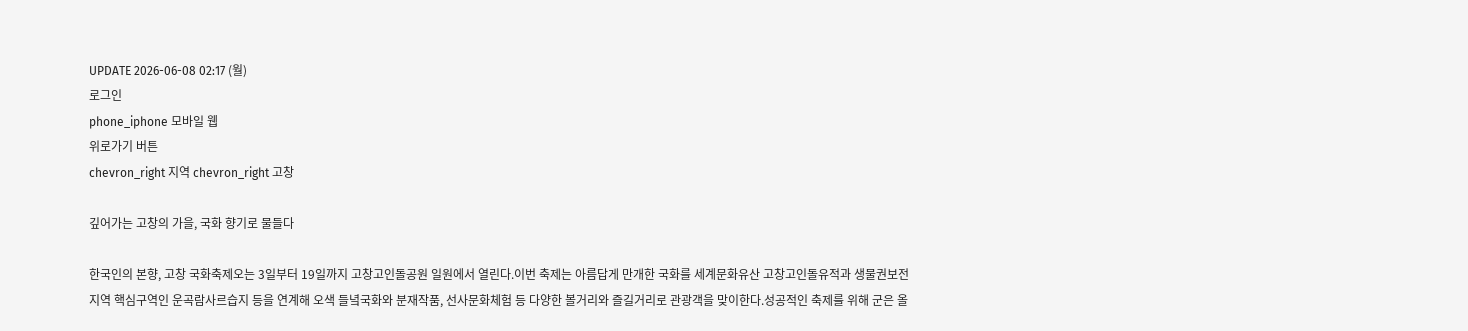UPDATE 2026-06-08 02:17 (월)
로그인
phone_iphone 모바일 웹
위로가기 버튼
chevron_right 지역 chevron_right 고창

깊어가는 고창의 가을, 국화 향기로 물들다

한국인의 본향, 고창 국화축제오는 3일부터 19일까지 고창고인돌공원 일원에서 열린다.이번 축제는 아름답게 만개한 국화를 세계문화유산 고창고인돌유적과 생물권보전지역 핵심구역인 운곡람사르습지 등을 연계해 오색 들녘국화와 분재작품, 선사문화체험 등 다양한 볼거리와 즐길거리로 관광객을 맞이한다.성공적인 축제를 위해 군은 올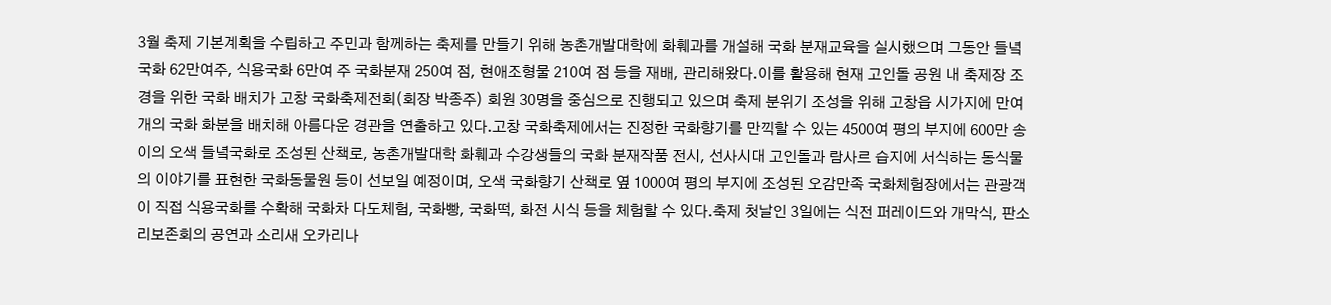3월 축제 기본계획을 수립하고 주민과 함께하는 축제를 만들기 위해 농촌개발대학에 화훼과를 개설해 국화 분재교육을 실시했으며 그동안 들녘국화 62만여주, 식용국화 6만여 주 국화분재 250여 점, 현애조형물 210여 점 등을 재배, 관리해왔다.이를 활용해 현재 고인돌 공원 내 축제장 조경을 위한 국화 배치가 고창 국화축제전회(회장 박종주) 회원 30명을 중심으로 진행되고 있으며 축제 분위기 조성을 위해 고창읍 시가지에 만여개의 국화 화분을 배치해 아름다운 경관을 연출하고 있다.고창 국화축제에서는 진정한 국화향기를 만끽할 수 있는 4500여 평의 부지에 600만 송이의 오색 들녘국화로 조성된 산책로, 농촌개발대학 화훼과 수강생들의 국화 분재작품 전시, 선사시대 고인돌과 람사르 습지에 서식하는 동식물의 이야기를 표현한 국화동물원 등이 선보일 예정이며, 오색 국화향기 산책로 옆 1000여 평의 부지에 조성된 오감만족 국화체험장에서는 관광객이 직접 식용국화를 수확해 국화차 다도체험, 국화빵, 국화떡, 화전 시식 등을 체험할 수 있다.축제 첫날인 3일에는 식전 퍼레이드와 개막식, 판소리보존회의 공연과 소리새 오카리나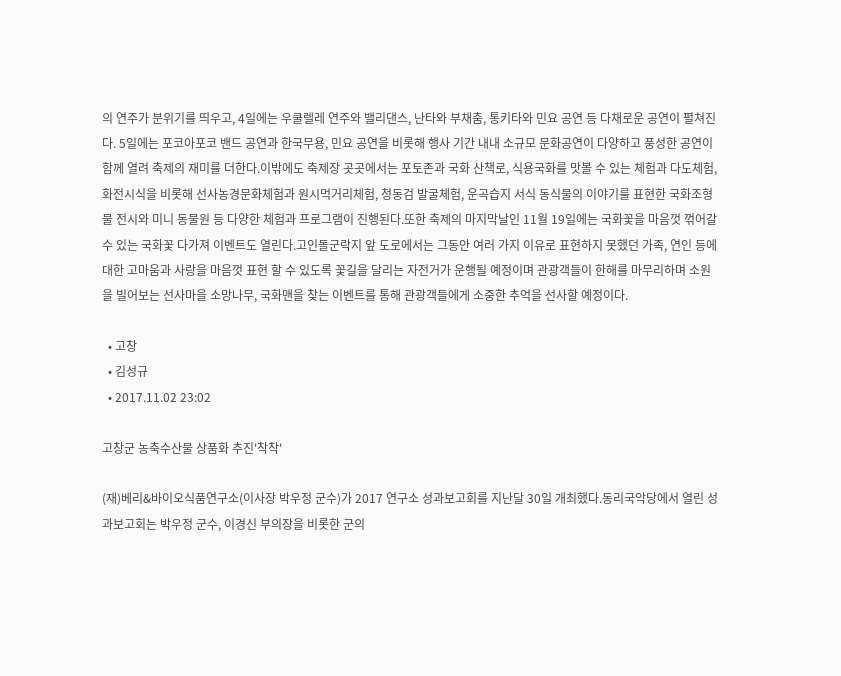의 연주가 분위기를 띄우고, 4일에는 우쿨렐레 연주와 밸리댄스, 난타와 부채춤, 통키타와 민요 공연 등 다채로운 공연이 펼쳐진다. 5일에는 포코아포코 밴드 공연과 한국무용, 민요 공연을 비롯해 행사 기간 내내 소규모 문화공연이 다양하고 풍성한 공연이 함께 열려 축제의 재미를 더한다.이밖에도 축제장 곳곳에서는 포토존과 국화 산책로, 식용국화를 맛볼 수 있는 체험과 다도체험, 화전시식을 비롯해 선사농경문화체험과 원시먹거리체험, 청동검 발굴체험, 운곡습지 서식 동식물의 이야기를 표현한 국화조형물 전시와 미니 동물원 등 다양한 체험과 프로그램이 진행된다.또한 축제의 마지막날인 11월 19일에는 국화꽃을 마음껏 꺾어갈 수 있는 국화꽃 다가져 이벤트도 열린다.고인돌군락지 앞 도로에서는 그동안 여러 가지 이유로 표현하지 못했던 가족, 연인 등에 대한 고마움과 사랑을 마음껏 표현 할 수 있도록 꽃길을 달리는 자전거가 운행될 예정이며 관광객들이 한해를 마무리하며 소원을 빌어보는 선사마을 소망나무, 국화맨을 찾는 이벤트를 통해 관광객들에게 소중한 추억을 선사할 예정이다.

  • 고창
  • 김성규
  • 2017.11.02 23:02

고창군 농축수산물 상품화 추진'착착'

(재)베리&바이오식품연구소(이사장 박우정 군수)가 2017 연구소 성과보고회를 지난달 30일 개최했다.동리국악당에서 열린 성과보고회는 박우정 군수, 이경신 부의장을 비롯한 군의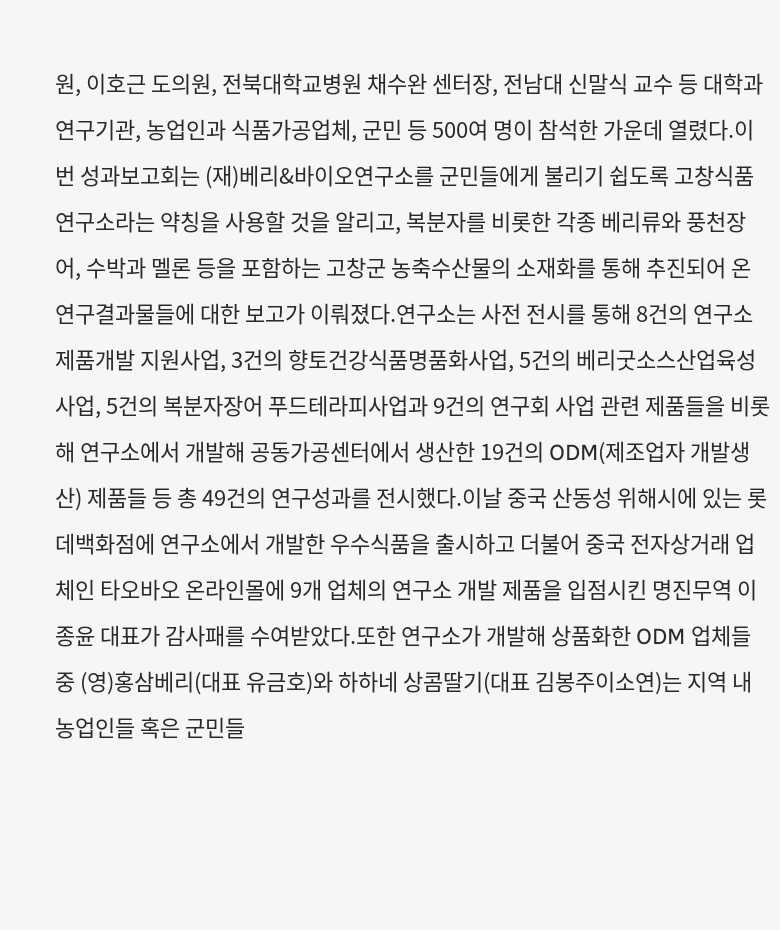원, 이호근 도의원, 전북대학교병원 채수완 센터장, 전남대 신말식 교수 등 대학과 연구기관, 농업인과 식품가공업체, 군민 등 500여 명이 참석한 가운데 열렸다.이번 성과보고회는 (재)베리&바이오연구소를 군민들에게 불리기 쉽도록 고창식품연구소라는 약칭을 사용할 것을 알리고, 복분자를 비롯한 각종 베리류와 풍천장어, 수박과 멜론 등을 포함하는 고창군 농축수산물의 소재화를 통해 추진되어 온 연구결과물들에 대한 보고가 이뤄졌다.연구소는 사전 전시를 통해 8건의 연구소 제품개발 지원사업, 3건의 향토건강식품명품화사업, 5건의 베리굿소스산업육성사업, 5건의 복분자장어 푸드테라피사업과 9건의 연구회 사업 관련 제품들을 비롯해 연구소에서 개발해 공동가공센터에서 생산한 19건의 ODM(제조업자 개발생산) 제품들 등 총 49건의 연구성과를 전시했다.이날 중국 산동성 위해시에 있는 롯데백화점에 연구소에서 개발한 우수식품을 출시하고 더불어 중국 전자상거래 업체인 타오바오 온라인몰에 9개 업체의 연구소 개발 제품을 입점시킨 명진무역 이종윤 대표가 감사패를 수여받았다.또한 연구소가 개발해 상품화한 ODM 업체들 중 (영)홍삼베리(대표 유금호)와 하하네 상콤딸기(대표 김봉주이소연)는 지역 내 농업인들 혹은 군민들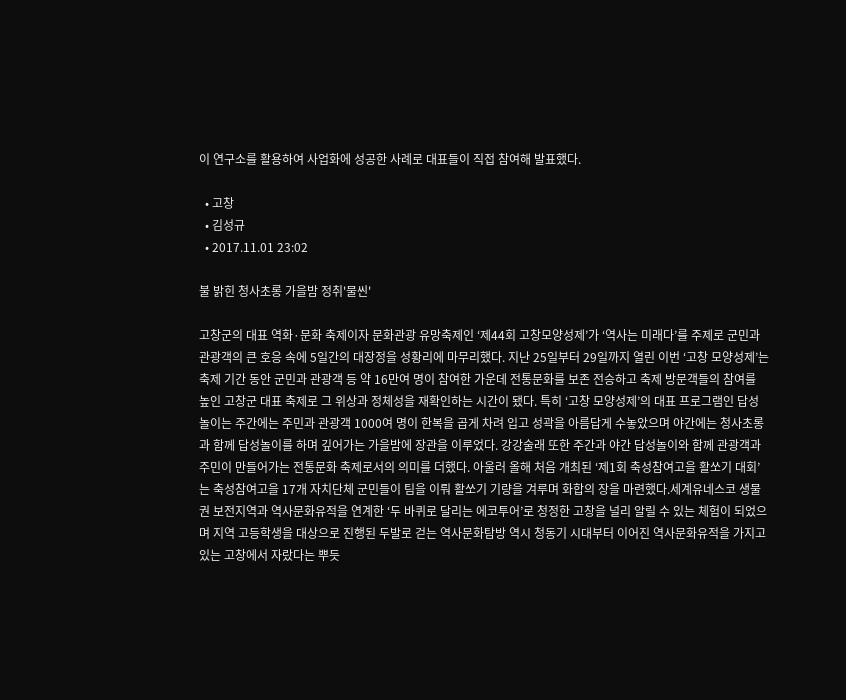이 연구소를 활용하여 사업화에 성공한 사례로 대표들이 직접 참여해 발표했다.

  • 고창
  • 김성규
  • 2017.11.01 23:02

불 밝힌 청사초롱 가을밤 정취'물씬'

고창군의 대표 역화·문화 축제이자 문화관광 유망축제인 ‘제44회 고창모양성제’가 ‘역사는 미래다’를 주제로 군민과 관광객의 큰 호응 속에 5일간의 대장정을 성황리에 마무리했다. 지난 25일부터 29일까지 열린 이번 ‘고창 모양성제’는 축제 기간 동안 군민과 관광객 등 약 16만여 명이 참여한 가운데 전통문화를 보존 전승하고 축제 방문객들의 참여를 높인 고창군 대표 축제로 그 위상과 정체성을 재확인하는 시간이 됐다. 특히 ‘고창 모양성제’의 대표 프로그램인 답성놀이는 주간에는 주민과 관광객 1000여 명이 한복을 곱게 차려 입고 성곽을 아름답게 수놓았으며 야간에는 청사초롱과 함께 답성놀이를 하며 깊어가는 가을밤에 장관을 이루었다. 강강술래 또한 주간과 야간 답성놀이와 함께 관광객과 주민이 만들어가는 전통문화 축제로서의 의미를 더했다. 아울러 올해 처음 개최된 ‘제1회 축성참여고을 활쏘기 대회’는 축성참여고을 17개 자치단체 군민들이 팀을 이뤄 활쏘기 기량을 겨루며 화합의 장을 마련했다.세계유네스코 생물권 보전지역과 역사문화유적을 연계한 ‘두 바퀴로 달리는 에코투어’로 청정한 고창을 널리 알릴 수 있는 체험이 되었으며 지역 고등학생을 대상으로 진행된 두발로 걷는 역사문화탐방 역시 청동기 시대부터 이어진 역사문화유적을 가지고 있는 고창에서 자랐다는 뿌듯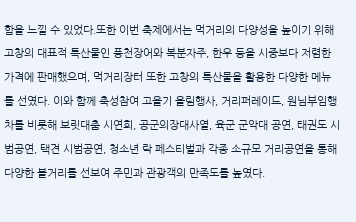함을 느낄 수 있었다.또한 이번 축제에서는 먹거리의 다양성을 높이기 위해 고창의 대표적 특산물인 풍천장어와 복분자주, 한우 등을 시중보다 저렴한 가격에 판매했으며, 먹거리장터 또한 고창의 특산물을 활용한 다양한 메뉴를 선였다. 이와 함께 축성참여 고을기 올림행사, 거리퍼레이드, 원님부임행차를 비롯해 보릿대춤 시연회, 공군의장대사열, 육군 군악대 공연, 태권도 시범공연, 택견 시범공연, 청소년 락 페스티벌과 각종 소규모 거리공연을 통해 다양한 볼거리를 선보여 주민과 관광객의 만족도를 높였다.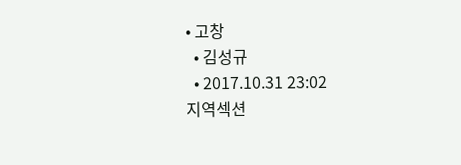• 고창
  • 김성규
  • 2017.10.31 23:02
지역섹션